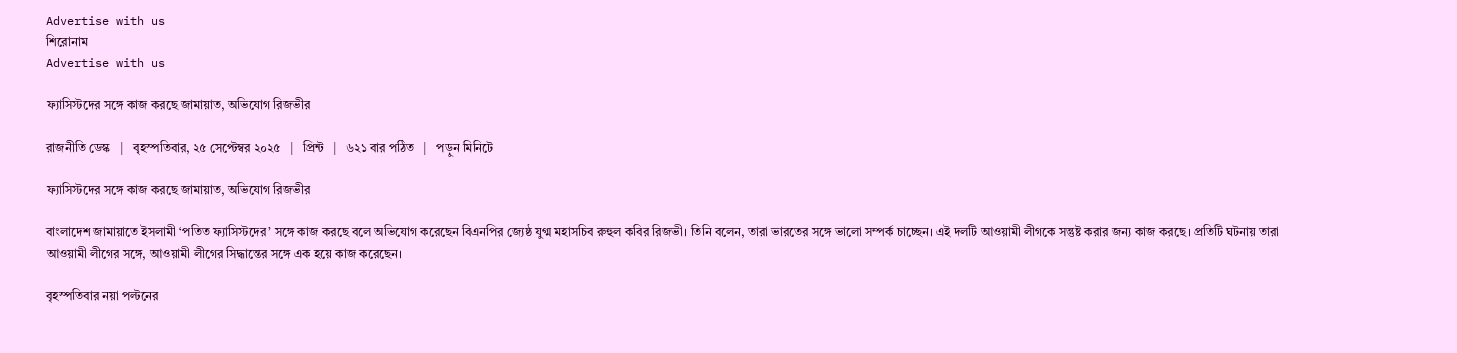Advertise with us
শিরোনাম
Advertise with us

ফ্যাসিস্টদের সঙ্গে কাজ করছে জামায়াত, অভিযোগ রিজভীর

রাজনীতি ডেস্ক   |   বৃহস্পতিবার, ২৫ সেপ্টেম্বর ২০২৫   |   প্রিন্ট   |   ৬২১ বার পঠিত   |   পড়ুন মিনিটে

ফ্যাসিস্টদের সঙ্গে কাজ করছে জামায়াত, অভিযোগ রিজভীর

বাংলাদেশ জামায়াতে ইসলামী ‘পতিত ফ্যাসিস্টদের’ সঙ্গে কাজ করছে বলে অভিযোগ করেছেন বিএনপির জ্যেষ্ঠ যুগ্ম মহাসচিব রুহুল কবির রিজভী। তিনি বলেন, তারা ভারতের সঙ্গে ভালো সম্পর্ক চাচ্ছেন। এই দলটি আওয়ামী লীগকে সন্তুষ্ট করার জন্য কাজ করছে। প্রতিটি ঘটনায় তারা আওয়ামী লীগের সঙ্গে, আওয়ামী লীগের সিদ্ধান্তের সঙ্গে এক হয়ে কাজ করেছেন।

বৃহস্পতিবার নয়া পল্টনের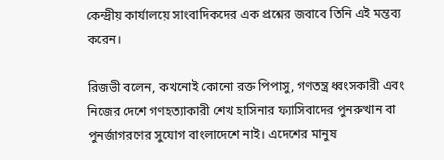কেন্দ্রীয় কার্যালয়ে সাংবাদিকদের এক প্রশ্নের জবাবে তিনি এই মন্তব্য করেন।

রিজভী বলেন, কখনোই কোনো রক্ত পিপাসু, গণতন্ত্র ধ্বংসকারী এবং নিজের দেশে গণহত্যাকারী শেখ হাসিনার ফ্যাসিবাদের পুনরুত্থান বা পুনর্জাগরণের সুযোগ বাংলাদেশে নাই। এদেশের মানুষ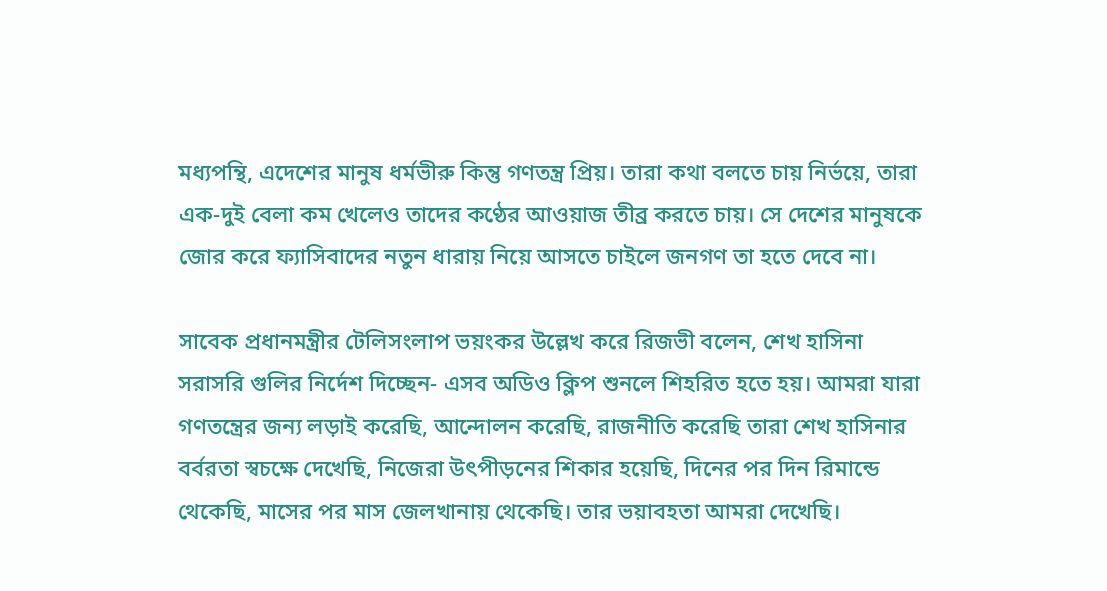মধ্যপন্থি, এদেশের মানুষ ধর্মভীরু কিন্তু গণতন্ত্র প্রিয়। তারা কথা বলতে চায় নির্ভয়ে, তারা এক-দুই বেলা কম খেলেও তাদের কণ্ঠের আওয়াজ তীব্র করতে চায়। সে দেশের মানুষকে জোর করে ফ্যাসিবাদের নতুন ধারায় নিয়ে আসতে চাইলে জনগণ তা হতে দেবে না।

সাবেক প্রধানমন্ত্রীর টেলিসংলাপ ভয়ংকর উল্লেখ করে রিজভী বলেন, শেখ হাসিনা সরাসরি গুলির নির্দেশ দিচ্ছেন- এসব অডিও ক্লিপ শুনলে শিহরিত হতে হয়। আমরা যারা গণতন্ত্রের জন্য লড়াই করেছি, আন্দোলন করেছি, রাজনীতি করেছি তারা শেখ হাসিনার বর্বরতা স্বচক্ষে দেখেছি, নিজেরা উৎপীড়নের শিকার হয়েছি, দিনের পর দিন রিমান্ডে থেকেছি, মাসের পর মাস জেলখানায় থেকেছি। তার ভয়াবহতা আমরা দেখেছি।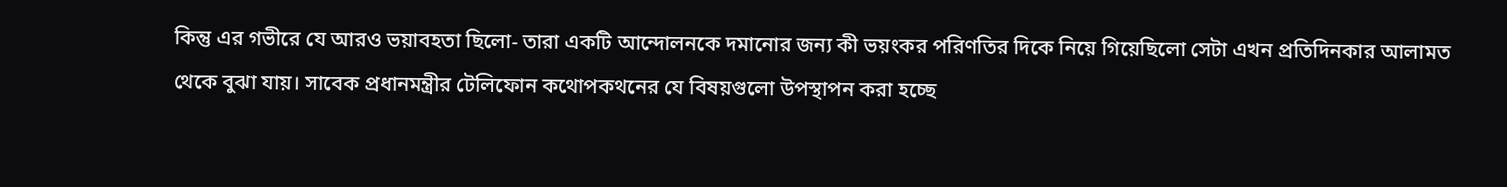কিন্তু এর গভীরে যে আরও ভয়াবহতা ছিলো- তারা একটি আন্দোলনকে দমানোর জন্য কী ভয়ংকর পরিণতির দিকে নিয়ে গিয়েছিলো সেটা এখন প্রতিদিনকার আলামত থেকে বুঝা যায়। সাবেক প্রধানমন্ত্রীর টেলিফোন কথোপকথনের যে বিষয়গুলো উপস্থাপন করা হচ্ছে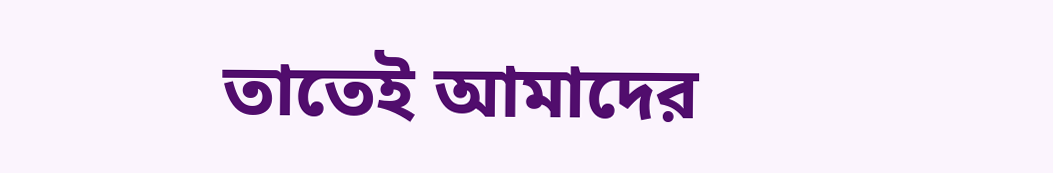তাতেই আমাদের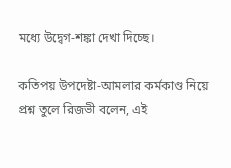মধ্যে উদ্বেগ-শঙ্কা দেখা দিচ্ছে।

কতিপয় উপদেষ্টা-আমলার কর্মকাণ্ড নিয়ে প্রশ্ন তুলে রিজভী বলেন, এই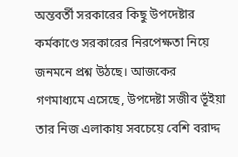অন্তবর্তী সরকারের কিছু উপদেষ্টার কর্মকাণ্ডে সরকারের নিরপেক্ষতা নিয়ে জনমনে প্রশ্ন উঠছে। আজকের গণমাধ্যমে এসেছে, উপদেষ্টা সজীব ভূঁইয়া তার নিজ এলাকায় সবচেয়ে বেশি বরাদ্দ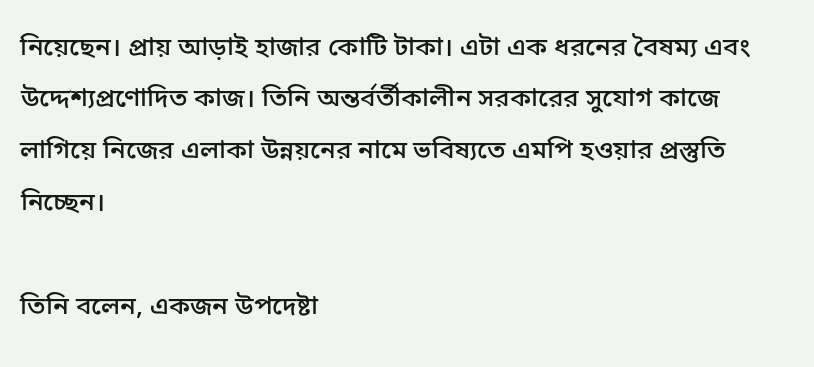নিয়েছেন। প্রায় আড়াই হাজার কোটি টাকা। এটা এক ধরনের বৈষম্য এবং উদ্দেশ্যপ্রণোদিত কাজ। তিনি অন্তর্বর্তীকালীন সরকারের সুযোগ কাজে লাগিয়ে নিজের এলাকা উন্নয়নের নামে ভবিষ্যতে এমপি হওয়ার প্রস্তুতি নিচ্ছেন।

তিনি বলেন, একজন উপদেষ্টা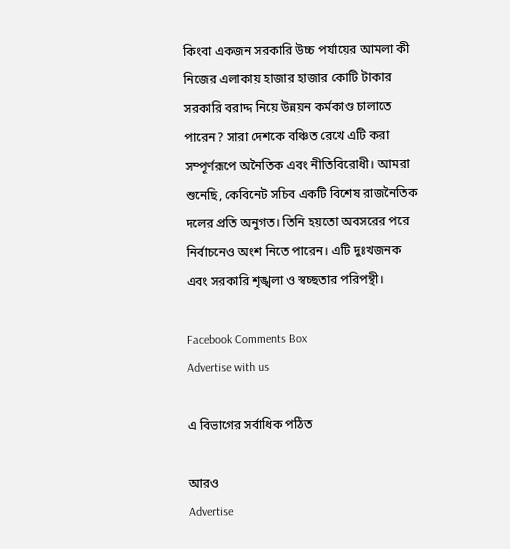কিংবা একজন সরকারি উচ্চ পর্যায়ের আমলা কী নিজের এলাকায় হাজার হাজার কোটি টাকার সরকারি বরাদ্দ নিয়ে উন্নয়ন কর্মকাণ্ড চালাতে পারেন? সারা দেশকে বঞ্চিত রেখে এটি করা সম্পূর্ণরূপে অনৈতিক এবং নীতিবিরোধী। আমরা শুনেছি, কেবিনেট সচিব একটি বিশেষ রাজনৈতিক দলের প্রতি অনুগত। তিনি হয়তো অবসরের পরে নির্বাচনেও অংশ নিতে পারেন। এটি দুঃখজনক এবং সরকারি শৃঙ্খলা ও স্বচ্ছতার পরিপন্থী।

Facebook Comments Box
Advertise with us

এ বিভাগের সর্বাধিক পঠিত

আরও
Advertise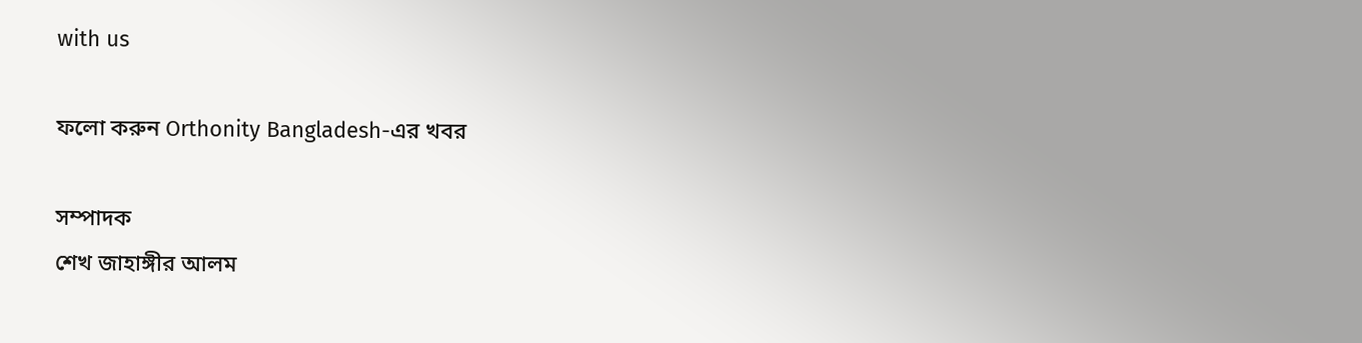with us

ফলো করুন Orthonity Bangladesh-এর খবর

সম্পাদক
শেখ জাহাঙ্গীর আলম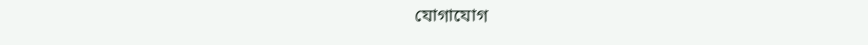যোগাযোগ